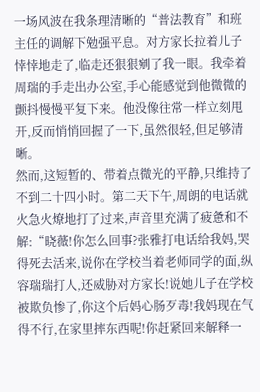一场风波在我条理清晰的“普法教育”和班主任的调解下勉强平息。对方家长拉着儿子悻悻地走了,临走还狠狠剜了我一眼。我牵着周瑞的手走出办公室,手心能感觉到他微微的颤抖慢慢平复下来。他没像往常一样立刻甩开,反而悄悄回握了一下,虽然很轻,但足够清晰。
然而,这短暂的、带着点微光的平静,只维持了不到二十四小时。第二天下午,周朗的电话就火急火燎地打了过来,声音里充满了疲惫和不解:“晓薇!你怎么回事?张雅打电话给我妈,哭得死去活来,说你在学校当着老师同学的面,纵容瑞瑞打人,还威胁对方家长!说她儿子在学校被欺负惨了,你这个后妈心肠歹毒!我妈现在气得不行,在家里摔东西呢!你赶紧回来解释一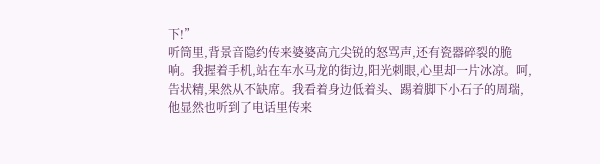下!”
听筒里,背景音隐约传来婆婆高亢尖锐的怒骂声,还有瓷器碎裂的脆响。我握着手机,站在车水马龙的街边,阳光刺眼,心里却一片冰凉。呵,告状精,果然从不缺席。我看着身边低着头、踢着脚下小石子的周瑞,他显然也听到了电话里传来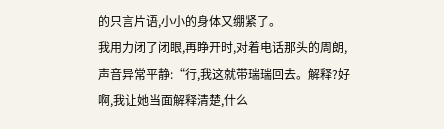的只言片语,小小的身体又绷紧了。
我用力闭了闭眼,再睁开时,对着电话那头的周朗,声音异常平静:“行,我这就带瑞瑞回去。解释?好啊,我让她当面解释清楚,什么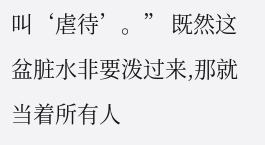叫‘虐待’。” 既然这盆脏水非要泼过来,那就当着所有人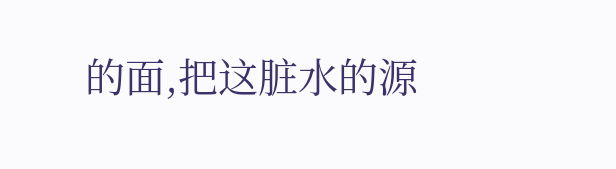的面,把这脏水的源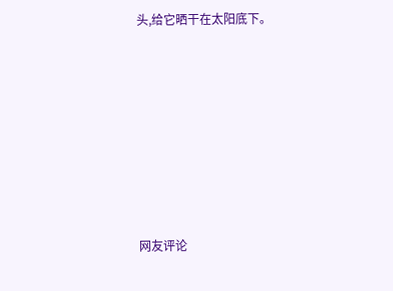头,给它晒干在太阳底下。










网友评论